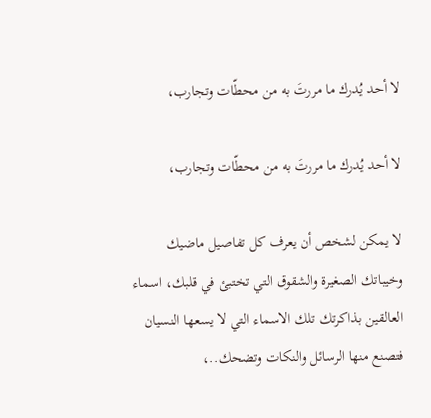لا أحد يُدرك ما مررتَ به من محطّات وتجارب،

لا أحد يُدرك ما مررتَ به من محطّات وتجارب،

لا يمكن لشخص أن يعرف كل تفاصيل ماضيك وخيباتك الصغيرة والشقوق التي تختبئ في قلبك، اسماء العالقين بذاكرتك تلك الاسماء التي لا يسعها النسيان فتصنع منها الرسائل والنكات وتضحك..،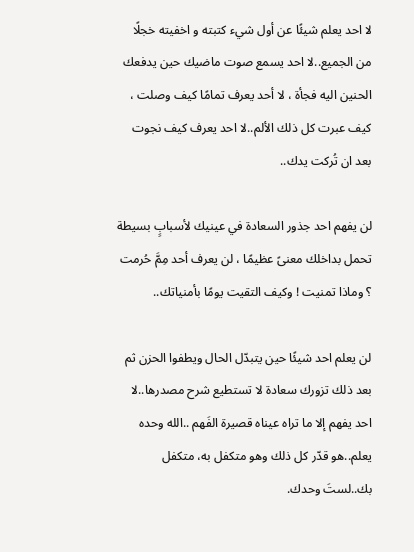لا احد يعلم شيئًا عن أول شيء كتبته و اخفيته خجلًا من الجميع..لا احد يسمع صوت ماضيك حين يدفعك الحنين اليه فجأة ، لا أحد يعرف تمامًا كيف وصلت ، كيف عبرت كل ذلك الألم..لا احد يعرف كيف نجوت بعد ان تُركت يدك..

لن يفهم احد جذور السعادة في عينيك لأسبابٍ بسيطة تحمل بداخلك معنىً عظيمًا ، لن يعرف أحد مِمَّ حُرمت ؟ وماذا تمنيت ! وكيف التقيت يومًا بأمنياتك..

لن يعلم احد شيئًا حين يتبدّل الحال ويطفوا الحزن ثم بعد ذلك تزورك سعادة لا تستطيع شرح مصدرها..لا احد يفهم إلا ما تراه عيناه قصيرة الفَهم ..الله وحده يعلم..هو قدّر كل ذلك وهو متكفل به، متكفل بك..لستَ وحدك.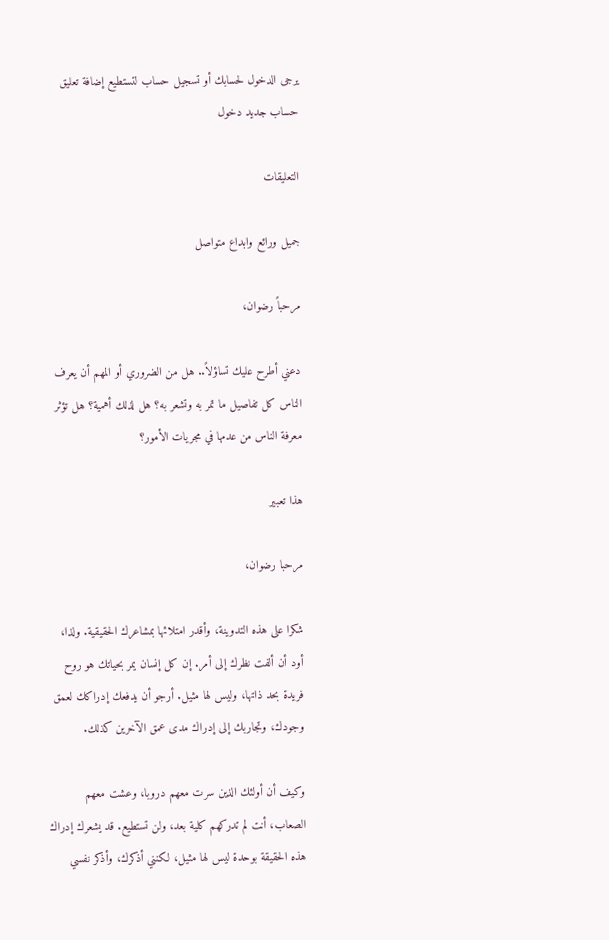يرجى الدخول لحسابك أو تسجيل حساب لتستطيع إضافة تعليق
حساب جديد دخول

التعليقات

جميل ورائع وابداع متواصل

مرحباً رضوان،

دعني أطرح عليك تساؤلاً.. هل من الضروري أو المهم أن يعرف الناس كل تفاصيل ما تمر به وتشعر به؟ هل لذلك أهمية؟ هل تؤثر معرفة الناس من عدمها في مجريات الأمور؟

هذا تعبير

مرحبا رضوان،

شكرا على هذه التدوينة، وأقدر امتلائها بمشاعرك الحقيقية. ولذا، أود أن ألفت نظرك إلى أمر. إن كل إنسان يمر بحياتك هو روح فريدة بحد ذاتها، وليس لها مثيل. أرجو أن يدفعك إدراكك لعمق وجودك، وتجاربك إلى إدراك مدى عمق الآخرين كذلك.

وكيف أن أولئك الذين سرت معهم دروبا، وعشت معهم الصعاب، أنت لم تدركهم كلية بعد، ولن تستطيع. قد يشعرك إدراك هذه الحقيقة بوحدة ليس لها مثيل، لكنني أذكرك، وأذكر نفسي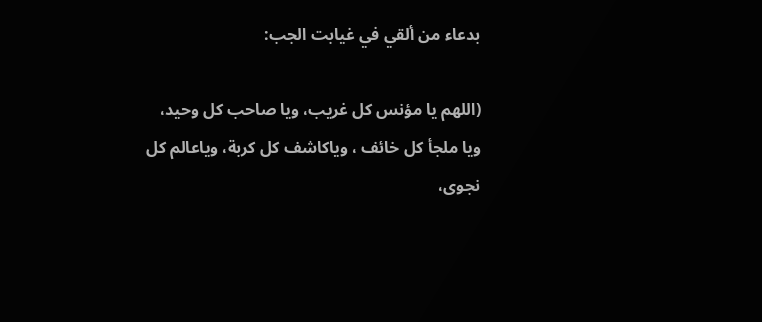بدعاء من ألقي في غيابت الجب:

(اللهم يا مؤنس كل غريب، ويا صاحب كل وحيد، ويا ملجأ كل خائف ، وياكاشف كل كربة، وياعالم كل نجوى،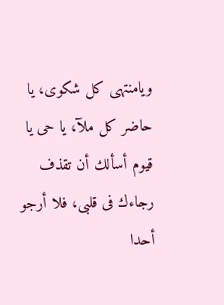ويامنتهى كل شكوى، يا حاضر كل ملآ، يا حى يا قيوم أسألك أن تقذف رجاءك فى قلبى، فلا أرجو أحدا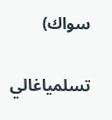سواك)

تسلمياغالي